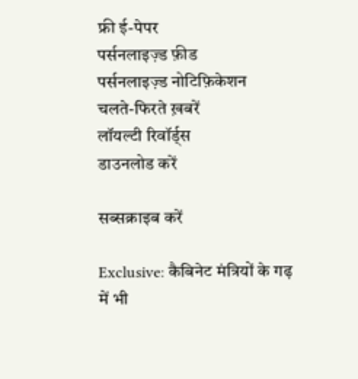फ्री ई-पेपर
पर्सनलाइज़्ड फ़ीड
पर्सनलाइज़्ड नोटिफ़िकेशन
चलते-फिरते ख़बरें
लॉयल्टी रिवॉर्ड्स
डाउनलोड करें

सब्सक्राइब करें

Exclusive: कैबिनेट मंत्रियों के गढ़ में भी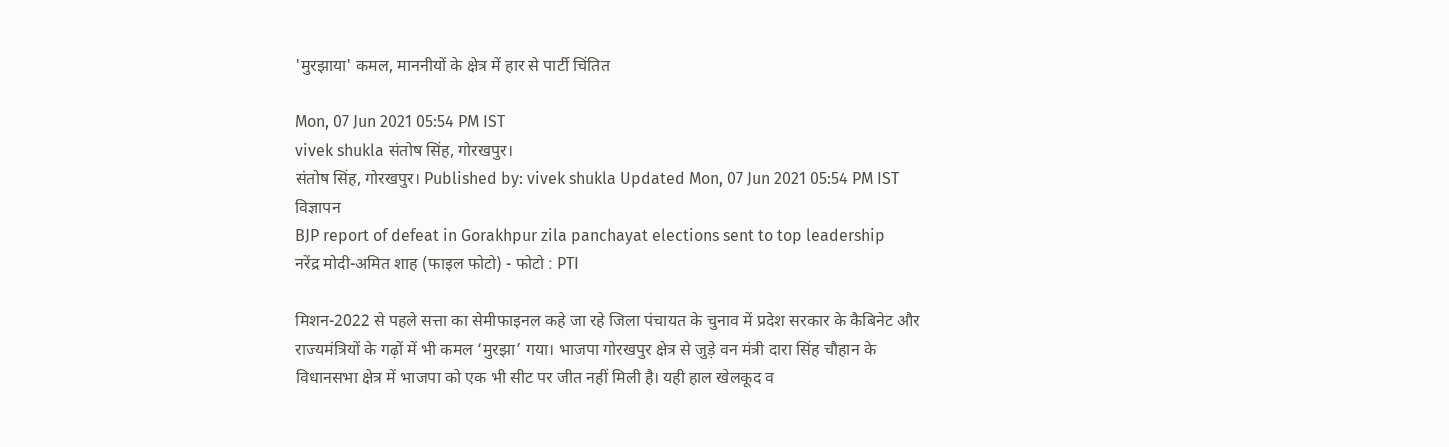'मुरझाया' कमल, माननीयों के क्षेत्र में हार से पार्टी चिंतित

Mon, 07 Jun 2021 05:54 PM IST
vivek shukla संतोष सिंह, गोरखपुर।
संतोष सिंह, गोरखपुर। Published by: vivek shukla Updated Mon, 07 Jun 2021 05:54 PM IST
विज्ञापन
BJP report of defeat in Gorakhpur zila panchayat elections sent to top leadership
नरेंद्र मोदी-अमित शाह (फाइल फोटो) - फोटो : PTI

मिशन-2022 से पहले सत्ता का सेमीफाइनल कहे जा रहे जिला पंचायत के चुनाव में प्रदेश सरकार के कैबिनेट और राज्यमंत्रियों के गढ़ों में भी कमल ‘मुरझा’ गया। भाजपा गोरखपुर क्षेत्र से जुड़े वन मंत्री दारा सिंह चौहान के विधानसभा क्षेत्र में भाजपा को एक भी सीट पर जीत नहीं मिली है। यही हाल खेलकूद व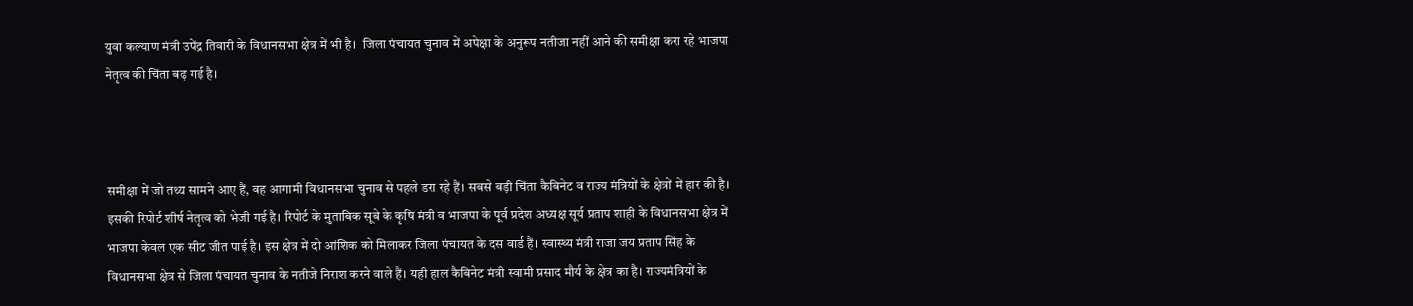युवा कल्याण मंत्री उपेंद्र तिवारी के विधानसभा क्षेत्र में भी है।  जिला पंचायत चुनाव में अपेक्षा के अनुरूप नतीजा नहीं आने की समीक्षा करा रहे भाजपा नेतृत्व की चिंता बढ़ गई है।



समीक्षा में जो तथ्य सामने आए हैं, वह आगामी विधानसभा चुनाव से पहले डरा रहे हैं। सबसे बड़ी चिंता कैबिनेट व राज्य मंत्रियों के क्षेत्रों में हार की है। इसकी रिपोर्ट शीर्ष नेतृत्व को भेजी गई है। रिपोर्ट के मुताबिक सूबे के कृषि मंत्री व भाजपा के पूर्व प्रदेश अध्यक्ष सूर्य प्रताप शाही के विधानसभा क्षेत्र में भाजपा केवल एक सीट जीत पाई है। इस क्षेत्र में दो आंशिक को मिलाकर जिला पंचायत के दस वार्ड हैं। स्वास्थ्य मंत्री राजा जय प्रताप सिंह के विधानसभा क्षेत्र से जिला पंचायत चुनाव के नतीजे निराश करने वाले हैं। यही हाल कैबिनेट मंत्री स्वामी प्रसाद मौर्य के क्षेत्र का है। राज्यमंत्रियों के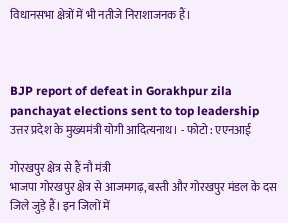विधानसभा क्षेत्रों में भी नतीजे निराशाजनक हैं।



BJP report of defeat in Gorakhpur zila panchayat elections sent to top leadership
उत्तर प्रदेश के मुख्यमंत्री योगी आदित्यनाथ। - फोटो : एएनआई

गोरखपुर क्षेत्र से हैं नौ मंत्री
भाजपा गोरखपुर क्षेत्र से आजमगढ़, बस्ती और गोरखपुर मंडल के दस जिले जुड़े हैं। इन जिलों में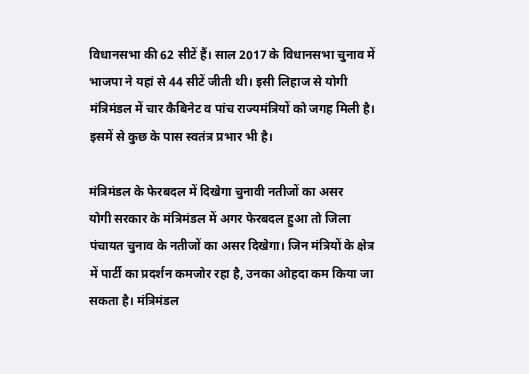विधानसभा की 62 सीटें हैं। साल 2017 के विधानसभा चुनाव में भाजपा ने यहां से 44 सीटें जीती थी। इसी लिहाज से योगी मंत्रिमंडल में चार कैबिनेट व पांच राज्यमंत्रियों को जगह मिली है। इसमें से कुछ के पास स्वतंत्र प्रभार भी है।

मंत्रिमंडल के फेरबदल में दिखेगा चुनावी नतीजों का असर
योगी सरकार के मंत्रिमंडल में अगर फेरबदल हुआ तो जिला पंचायत चुनाव के नतीजों का असर दिखेगा। जिन मंत्रियों के क्षेत्र में पार्टी का प्रदर्शन कमजोर रहा है, उनका ओहदा कम किया जा सकता है। मंत्रिमंडल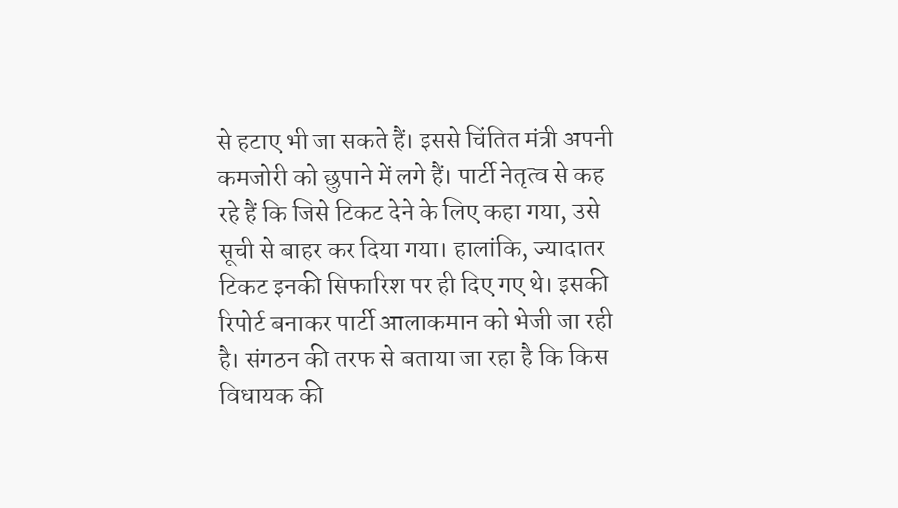से हटाए भी जा सकते हैं। इससे चिंतित मंत्री अपनी कमजोरी को छुपाने में लगे हैं। पार्टी नेतृत्व से कह रहे हैं कि जिसे टिकट देने के लिए कहा गया, उसे सूची से बाहर कर दिया गया। हालांकि, ज्यादातर टिकट इनकी सिफारिश पर ही दिए गए थे। इसकी रिपोर्ट बनाकर पार्टी आलाकमान को भेजी जा रही है। संगठन की तरफ से बताया जा रहा है कि किस विधायक की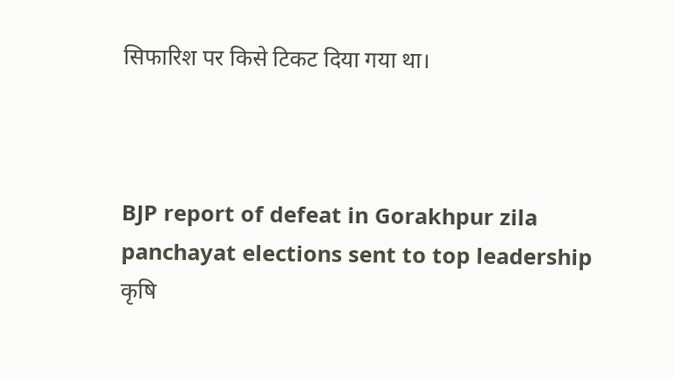सिफारिश पर किसे टिकट दिया गया था।



BJP report of defeat in Gorakhpur zila panchayat elections sent to top leadership
कृषि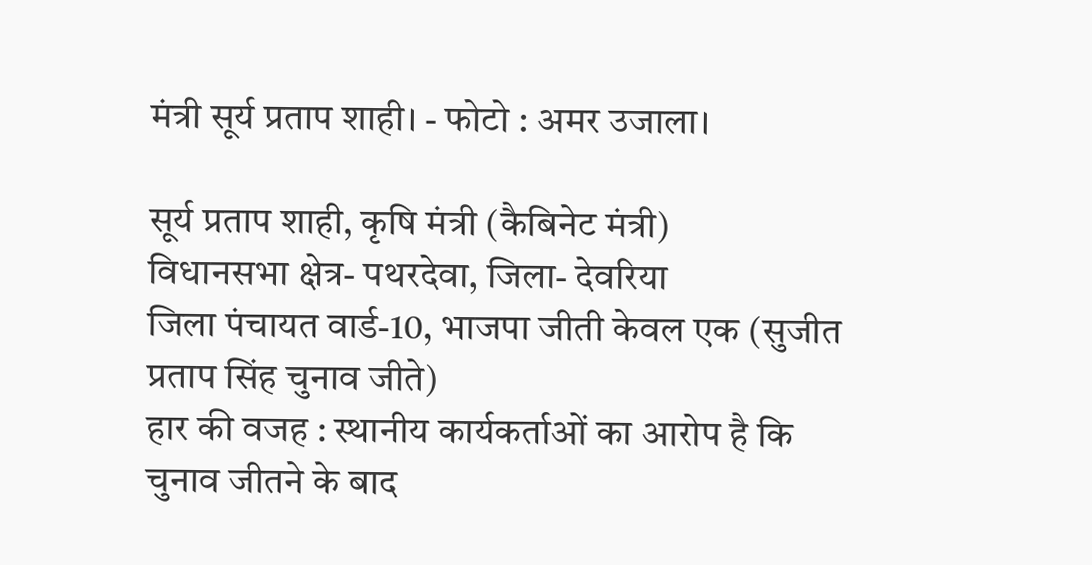मंत्री सूर्य प्रताप शाही। - फोटो : अमर उजाला।

सूर्य प्रताप शाही, कृषि मंत्री (कैबिनेट मंत्री)
विधानसभा क्षेत्र- पथरदेवा, जिला- देवरिया
जिला पंचायत वार्ड-10, भाजपा जीती केवल एक (सुजीत प्रताप सिंह चुनाव जीते)
हार की वजह : स्थानीय कार्यकर्ताओं का आरोप है कि चुनाव जीतने के बाद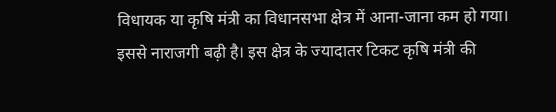विधायक या कृषि मंत्री का विधानसभा क्षेत्र में आना-जाना कम हो गया। इससे नाराजगी बढ़ी है। इस क्षेत्र के ज्यादातर टिकट कृषि मंत्री की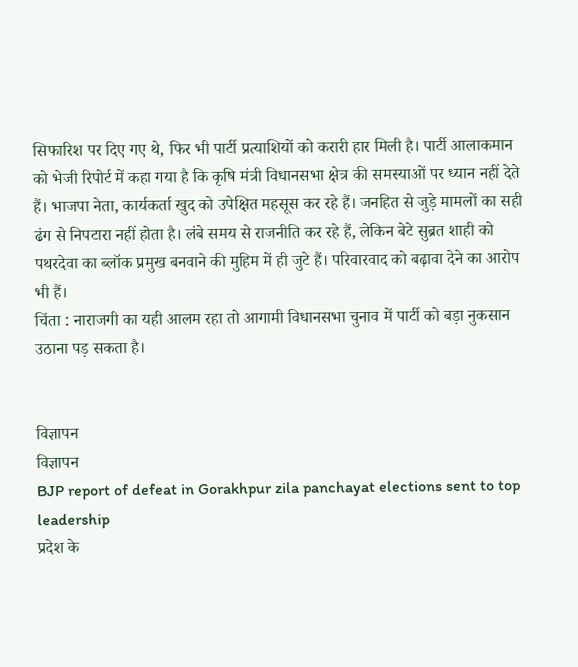सिफारिश पर दिए गए थे, फिर भी पार्टी प्रत्याशियों को करारी हार मिली है। पार्टी आलाकमान को भेजी रिपोर्ट में कहा गया है कि कृषि मंत्री विधानसभा क्षेत्र की समस्याओं पर ध्यान नहीं देते हैं। भाजपा नेता, कार्यकर्ता खुद को उपेक्षित महसूस कर रहे हैं। जनहित से जुड़े मामलों का सही ढंग से निपटारा नहीं होता है। लंबे समय से राजनीति कर रहे हैं, लेकिन बेटे सुब्रत शाही को पथरदेवा का ब्लॉक प्रमुख बनवाने की मुहिम में ही जुटे हैं। परिवारवाद को बढ़ावा देने का आरोप भी हैं।
चिंता : नाराजगी का यही आलम रहा तो आगामी विधानसभा चुनाव में पार्टी को बड़ा नुकसान उठाना पड़ सकता है।


विज्ञापन
विज्ञापन
BJP report of defeat in Gorakhpur zila panchayat elections sent to top leadership
प्रदेश के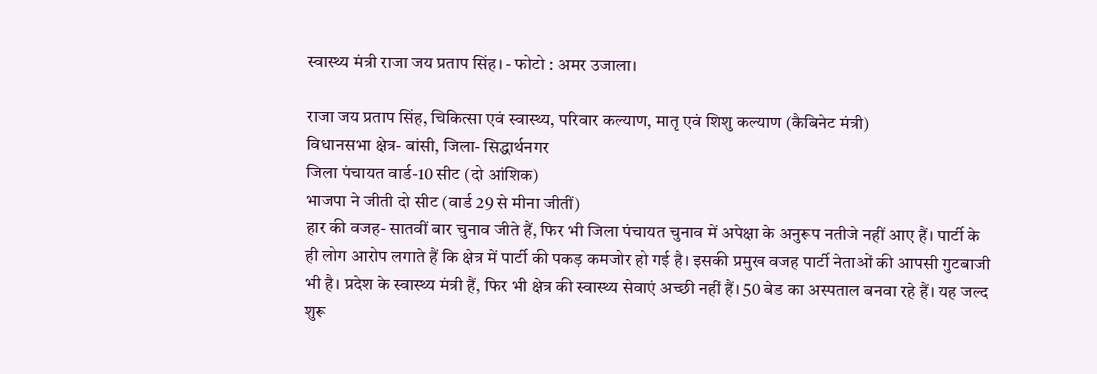स्वास्थ्य मंत्री राजा जय प्रताप सिंह। - फोटो : अमर उजाला।

राजा जय प्रताप सिंह, चिकित्सा एवं स्वास्थ्य, परिवार कल्याण, मातृ एवं शिशु कल्याण (कैबिनेट मंत्री)
विधानसभा क्षेत्र- बांसी, जिला- सिद्धार्थनगर
जिला पंचायत वार्ड-10 सीट (दो आंशिक)
भाजपा ने जीती दो सीट (वार्ड 29 से मीना जीतीं)
हार की वजह- सातवीं बार चुनाव जीते हैं, फिर भी जिला पंचायत चुनाव में अपेक्षा के अनुरूप नतीजे नहीं आए हैं। पार्टी के ही लोग आरोप लगाते हैं कि क्षेत्र में पार्टी की पकड़ कमजोर हो गई है। इसकी प्रमुख वजह पार्टी नेताओं की आपसी गुटबाजी भी है। प्रदेश के स्वास्थ्य मंत्री हैं, फिर भी क्षेत्र की स्वास्थ्य सेवाएं अच्छी नहीं हैं। 50 बेड का अस्पताल बनवा रहे हैं। यह जल्द शुरू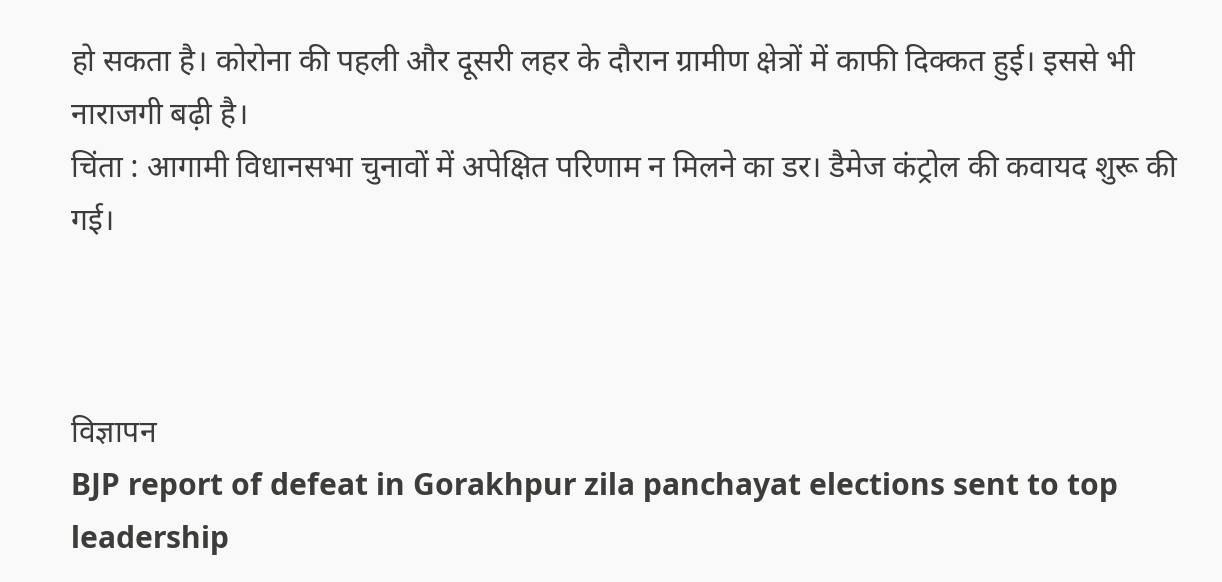हो सकता है। कोरोना की पहली और दूसरी लहर के दौरान ग्रामीण क्षेत्रों में काफी दिक्कत हुई। इससे भी नाराजगी बढ़ी है।
चिंता : आगामी विधानसभा चुनावों में अपेक्षित परिणाम न मिलने का डर। डैमेज कंट्रोल की कवायद शुरू की गई।



विज्ञापन
BJP report of defeat in Gorakhpur zila panchayat elections sent to top leadership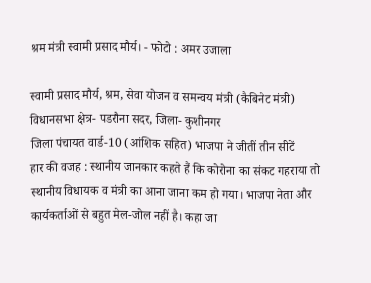श्रम मंत्री स्वामी प्रसाद मौर्य। - फोटो : अमर उजाला

स्वामी प्रसाद मौर्य, श्रम, सेवा योजन व समन्वय मंत्री (कैबिनेट मंत्री)
विधानसभा क्षेत्र- पडरौना सदर, जिला- कुशीनगर
जिला पंचायत वार्ड-10 (आंशिक सहित) भाजपा ने जीतीं तीन सीटें
हार की वजह : स्थानीय जानकार कहते हैं कि कोरोना का संकट गहराया तो स्थानीय विधायक व मंत्री का आना जाना कम हो गया। भाजपा नेता और कार्यकर्ताओं से बहुत मेल-जोल नहीं है। कहा जा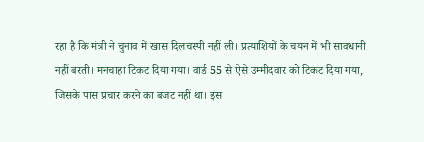रहा है कि मंत्री ने चुनाव में खास दिलचस्पी नहीं ली। प्रत्याशियों के चयन में भी सावधानी नहीं बरती। मनचाहा टिकट दिया गया। वार्ड 55 से ऐसे उम्मीदवार को टिकट दिया गया, जिसके पास प्रचार करने का बजट नहीं था। इस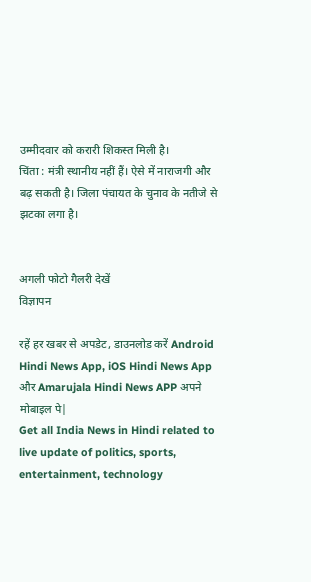उम्मीदवार को करारी शिकस्त मिली है।
चिंता : मंत्री स्थानीय नहीं हैं। ऐसे में नाराजगी और बढ़ सकती है। जिला पंचायत के चुनाव के नतीजे से झटका लगा है।


अगली फोटो गैलरी देखें
विज्ञापन

रहें हर खबर से अपडेट, डाउनलोड करें Android Hindi News App, iOS Hindi News App और Amarujala Hindi News APP अपने मोबाइल पे|
Get all India News in Hindi related to live update of politics, sports, entertainment, technology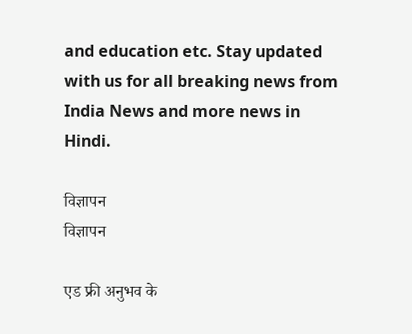and education etc. Stay updated with us for all breaking news from India News and more news in Hindi.

विज्ञापन
विज्ञापन

एड फ्री अनुभव के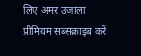लिए अमर उजाला प्रीमियम सब्सक्राइब करें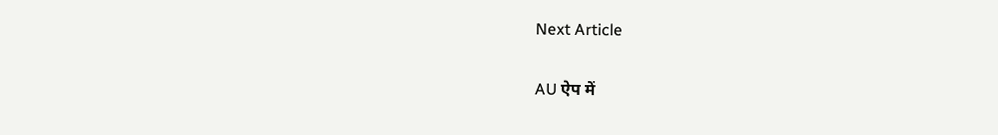Next Article

AU ऐप में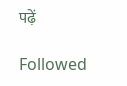पढ़ें

Followed